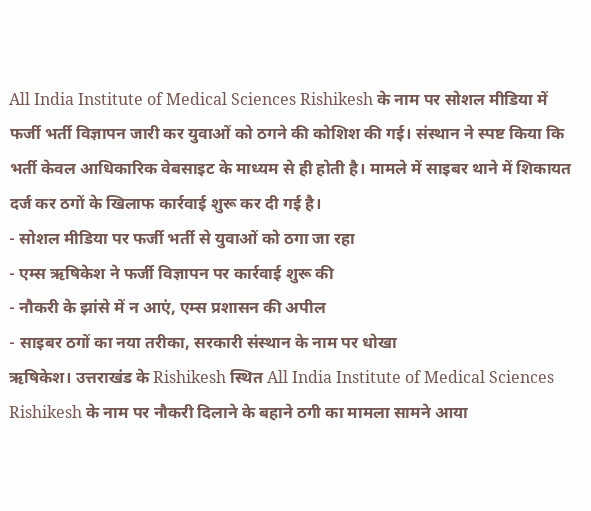All India Institute of Medical Sciences Rishikesh के नाम पर सोशल मीडिया में फर्जी भर्ती विज्ञापन जारी कर युवाओं को ठगने की कोशिश की गई। संस्थान ने स्पष्ट किया कि भर्ती केवल आधिकारिक वेबसाइट के माध्यम से ही होती है। मामले में साइबर थाने में शिकायत दर्ज कर ठगों के खिलाफ कार्रवाई शुरू कर दी गई है।
- सोशल मीडिया पर फर्जी भर्ती से युवाओं को ठगा जा रहा
- एम्स ऋषिकेश ने फर्जी विज्ञापन पर कार्रवाई शुरू की
- नौकरी के झांसे में न आएं, एम्स प्रशासन की अपील
- साइबर ठगों का नया तरीका, सरकारी संस्थान के नाम पर धोखा
ऋषिकेश। उत्तराखंड के Rishikesh स्थित All India Institute of Medical Sciences Rishikesh के नाम पर नौकरी दिलाने के बहाने ठगी का मामला सामने आया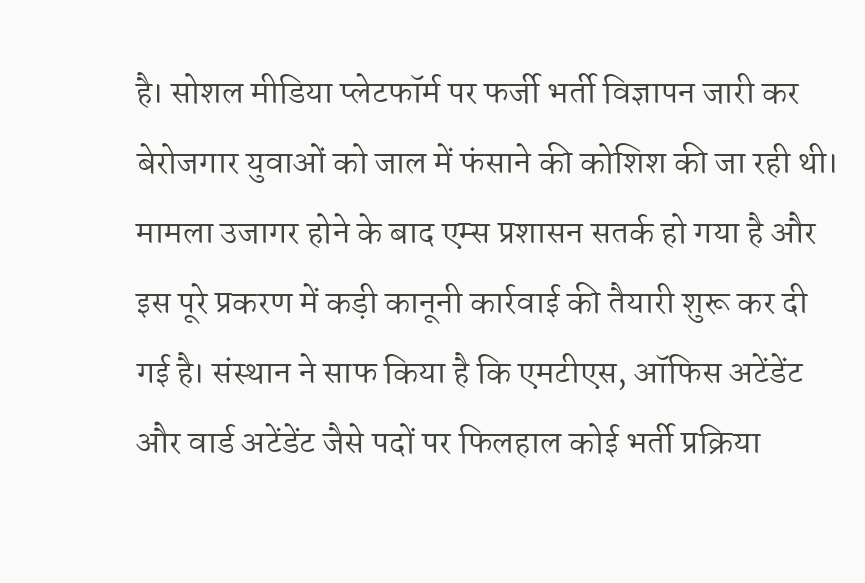है। सोशल मीडिया प्लेटफॉर्म पर फर्जी भर्ती विज्ञापन जारी कर बेरोजगार युवाओं को जाल में फंसाने की कोशिश की जा रही थी। मामला उजागर होने के बाद एम्स प्रशासन सतर्क हो गया है और इस पूरे प्रकरण में कड़ी कानूनी कार्रवाई की तैयारी शुरू कर दी गई है। संस्थान ने साफ किया है कि एमटीएस, ऑफिस अटेंडेंट और वार्ड अटेंडेंट जैसे पदों पर फिलहाल कोई भर्ती प्रक्रिया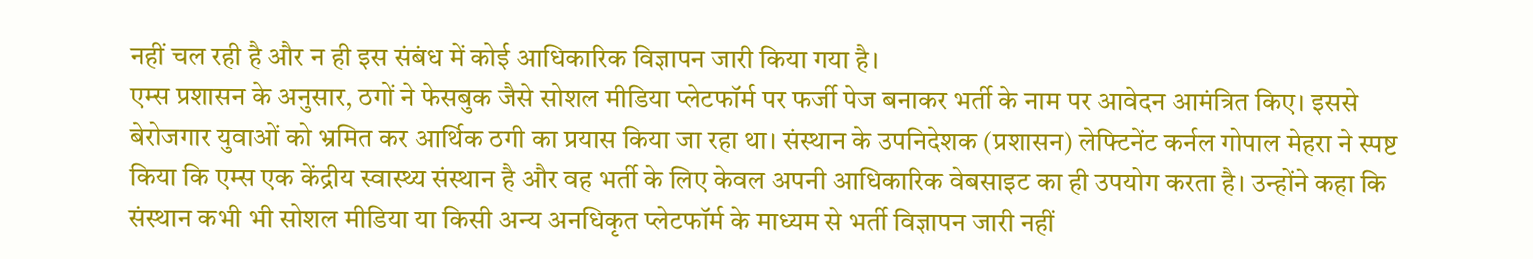नहीं चल रही है और न ही इस संबंध में कोई आधिकारिक विज्ञापन जारी किया गया है।
एम्स प्रशासन के अनुसार, ठगों ने फेसबुक जैसे सोशल मीडिया प्लेटफॉर्म पर फर्जी पेज बनाकर भर्ती के नाम पर आवेदन आमंत्रित किए। इससे बेरोजगार युवाओं को भ्रमित कर आर्थिक ठगी का प्रयास किया जा रहा था। संस्थान के उपनिदेशक (प्रशासन) लेफ्टिनेंट कर्नल गोपाल मेहरा ने स्पष्ट किया कि एम्स एक केंद्रीय स्वास्थ्य संस्थान है और वह भर्ती के लिए केवल अपनी आधिकारिक वेबसाइट का ही उपयोग करता है। उन्होंने कहा कि संस्थान कभी भी सोशल मीडिया या किसी अन्य अनधिकृत प्लेटफॉर्म के माध्यम से भर्ती विज्ञापन जारी नहीं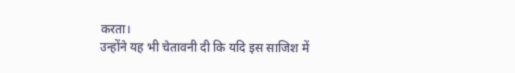करता।
उन्होंने यह भी चेतावनी दी कि यदि इस साजिश में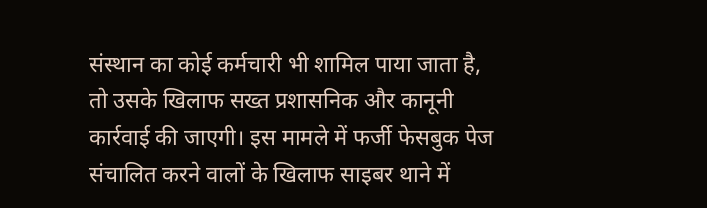संस्थान का कोई कर्मचारी भी शामिल पाया जाता है, तो उसके खिलाफ सख्त प्रशासनिक और कानूनी कार्रवाई की जाएगी। इस मामले में फर्जी फेसबुक पेज संचालित करने वालों के खिलाफ साइबर थाने में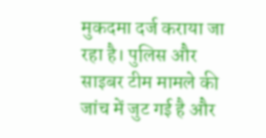मुकदमा दर्ज कराया जा रहा है। पुलिस और साइबर टीम मामले की जांच में जुट गई है और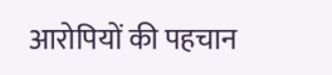आरोपियों की पहचान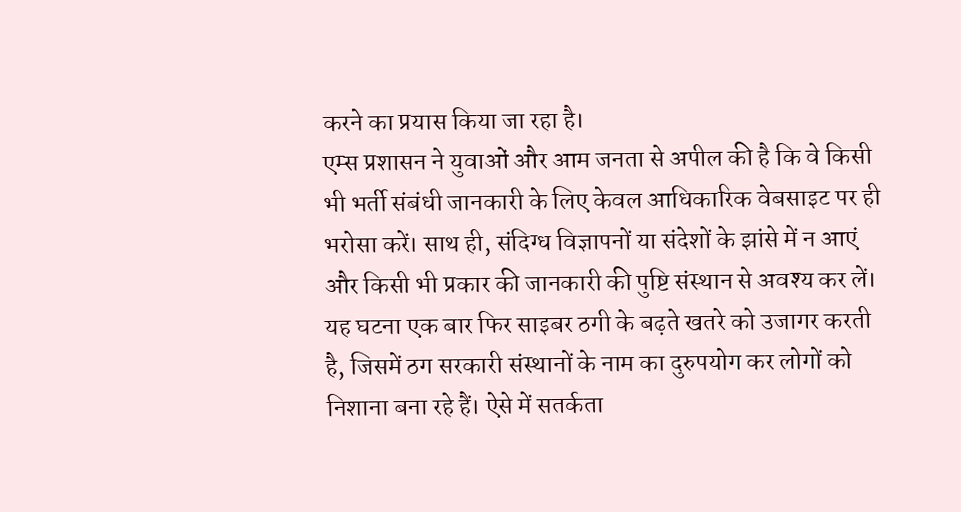करने का प्रयास किया जा रहा है।
एम्स प्रशासन ने युवाओं और आम जनता से अपील की है कि वे किसी भी भर्ती संबंधी जानकारी के लिए केवल आधिकारिक वेबसाइट पर ही भरोसा करें। साथ ही, संदिग्ध विज्ञापनों या संदेशों के झांसे में न आएं और किसी भी प्रकार की जानकारी की पुष्टि संस्थान से अवश्य कर लें। यह घटना एक बार फिर साइबर ठगी के बढ़ते खतरे को उजागर करती है, जिसमें ठग सरकारी संस्थानों के नाम का दुरुपयोग कर लोगों को निशाना बना रहे हैं। ऐसे में सतर्कता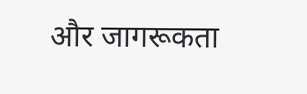और जागरूकता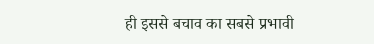ही इससे बचाव का सबसे प्रभावी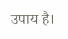उपाय है।